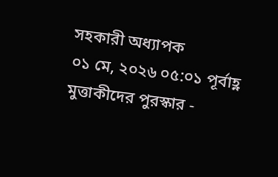সহকারী অধ্যাপক
০১ মে, ২০২৬ ০৫:০১ পূর্বাহ্ণ
মুত্তাকীদের পুরস্কার -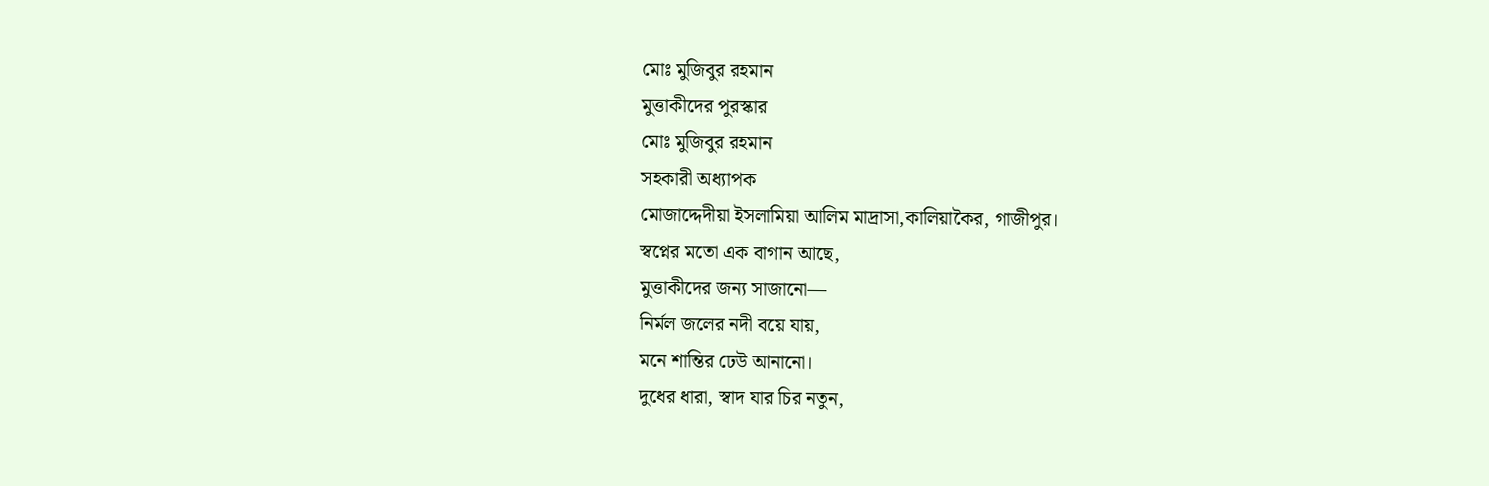মোঃ মুজিবুর রহমান
মুত্তাকীদের পুরস্কার
মোঃ মুজিবুর রহমান
সহকারী অধ্যাপক
মোজাদ্দেদীয়া ইসলামিয়া আলিম মাদ্রাসা,কালিয়াকৈর, গাজীপুর।
স্বপ্নের মতো এক বাগান আছে,
মুত্তাকীদের জন্য সাজানো—
নির্মল জলের নদী বয়ে যায়,
মনে শান্তির ঢেউ আনানো।
দুধের ধারা, স্বাদ যার চির নতুন,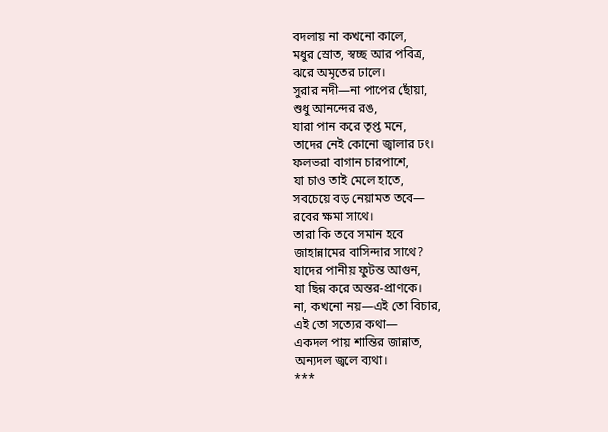বদলায় না কখনো কালে,
মধুর স্রোত, স্বচ্ছ আর পবিত্র,
ঝরে অমৃতের ঢালে।
সুরার নদী—না পাপের ছোঁয়া,
শুধু আনন্দের রঙ,
যারা পান করে তৃপ্ত মনে,
তাদের নেই কোনো জ্বালার ঢং।
ফলভরা বাগান চারপাশে,
যা চাও তাই মেলে হাতে,
সবচেয়ে বড় নেয়ামত তবে—
রবের ক্ষমা সাথে।
তারা কি তবে সমান হবে
জাহান্নামের বাসিন্দার সাথে?
যাদের পানীয় ফুটন্ত আগুন,
যা ছিন্ন করে অন্তর-প্রাণকে।
না, কখনো নয়—এই তো বিচার,
এই তো সত্যের কথা—
একদল পায় শান্তির জান্নাত,
অন্যদল জ্বলে ব্যথা।
***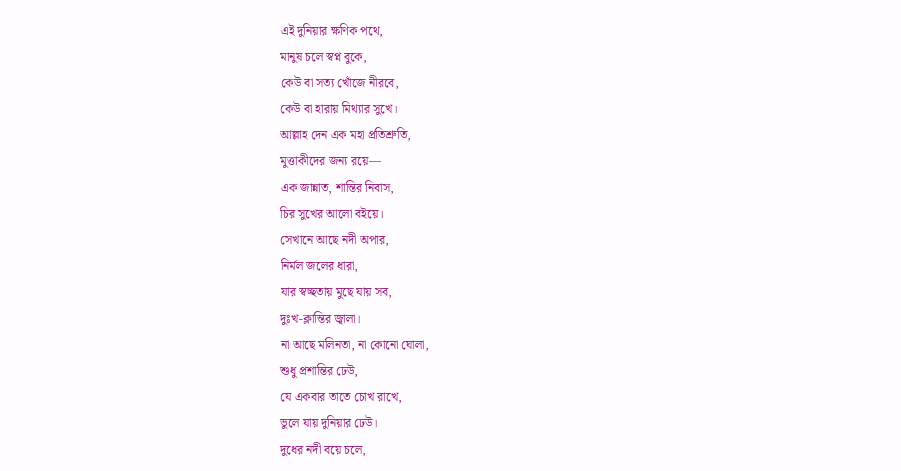এই দুনিয়ার ক্ষণিক পথে,
মানুষ চলে স্বপ্ন বুকে,
কেউ বা সত্য খোঁজে নীরবে,
কেউ বা হারায় মিথ্যার সুখে।
আল্লাহ দেন এক মহা প্রতিশ্রুতি,
মুত্তাকীদের জন্য রয়ে—
এক জান্নাত, শান্তির নিবাস,
চির সুখের আলো বইয়ে।
সেখানে আছে নদী অপার,
নির্মল জলের ধারা,
যার স্বচ্ছতায় মুছে যায় সব,
দুঃখ-ক্লান্তির জ্বালা।
না আছে মলিনতা, না কোনো ঘোলা,
শুধু প্রশান্তির ঢেউ,
যে একবার তাতে চোখ রাখে,
ভুলে যায় দুনিয়ার ঢেউ।
দুধের নদী বয়ে চলে,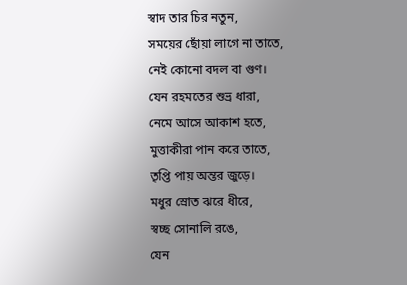স্বাদ তার চির নতুন,
সময়ের ছোঁয়া লাগে না তাতে,
নেই কোনো বদল বা গুণ।
যেন রহমতের শুভ্র ধারা,
নেমে আসে আকাশ হতে,
মুত্তাকীরা পান করে তাতে,
তৃপ্তি পায় অন্তর জুড়ে।
মধুর স্রোত ঝরে ধীরে,
স্বচ্ছ সোনালি রঙে,
যেন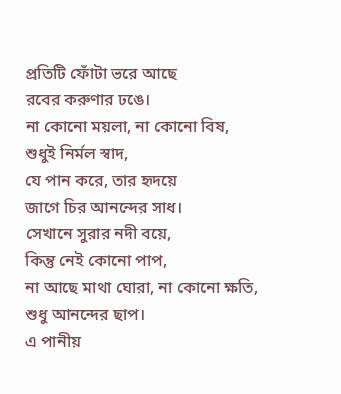প্রতিটি ফোঁটা ভরে আছে
রবের করুণার ঢঙে।
না কোনো ময়লা, না কোনো বিষ,
শুধুই নির্মল স্বাদ,
যে পান করে, তার হৃদয়ে
জাগে চির আনন্দের সাধ।
সেখানে সুরার নদী বয়ে,
কিন্তু নেই কোনো পাপ,
না আছে মাথা ঘোরা, না কোনো ক্ষতি,
শুধু আনন্দের ছাপ।
এ পানীয়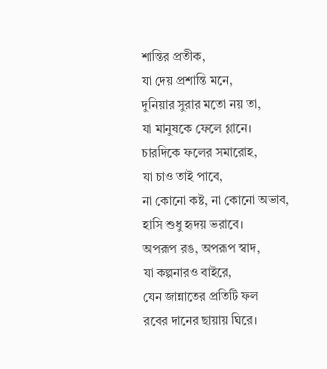শান্তির প্রতীক,
যা দেয় প্রশান্তি মনে,
দুনিয়ার সুরার মতো নয় তা,
যা মানুষকে ফেলে গ্লানে।
চারদিকে ফলের সমারোহ,
যা চাও তাই পাবে,
না কোনো কষ্ট, না কোনো অভাব,
হাসি শুধু হৃদয় ভরাবে।
অপরূপ রঙ, অপরূপ স্বাদ,
যা কল্পনারও বাইরে,
যেন জান্নাতের প্রতিটি ফল
রবের দানের ছায়ায় ঘিরে।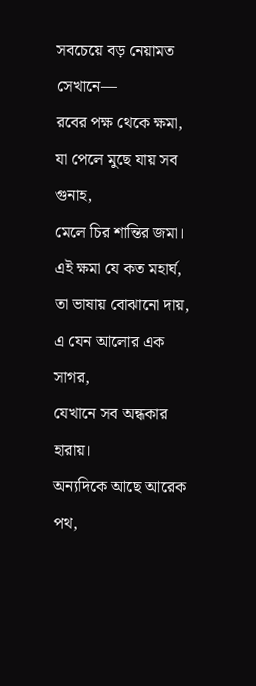সবচেয়ে বড় নেয়ামত সেখানে—
রবের পক্ষ থেকে ক্ষমা,
যা পেলে মুছে যায় সব গুনাহ,
মেলে চির শান্তির জমা।
এই ক্ষমা যে কত মহার্ঘ,
তা ভাষায় বোঝানো দায়,
এ যেন আলোর এক সাগর,
যেখানে সব অন্ধকার হারায়।
অন্যদিকে আছে আরেক পথ,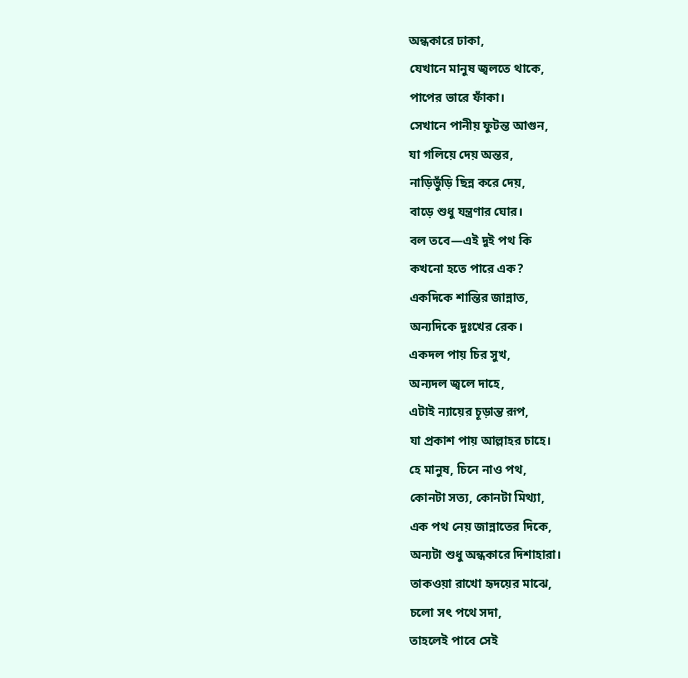অন্ধকারে ঢাকা,
যেখানে মানুষ জ্বলতে থাকে,
পাপের ভারে ফাঁকা।
সেখানে পানীয় ফুটন্ত আগুন,
যা গলিয়ে দেয় অন্তর,
নাড়িভুঁড়ি ছিন্ন করে দেয়,
বাড়ে শুধু যন্ত্রণার ঘোর।
বল তবে—এই দুই পথ কি
কখনো হতে পারে এক?
একদিকে শান্তির জান্নাত,
অন্যদিকে দুঃখের রেক।
একদল পায় চির সুখ,
অন্যদল জ্বলে দাহে,
এটাই ন্যায়ের চূড়ান্ত রূপ,
যা প্রকাশ পায় আল্লাহর চাহে।
হে মানুষ, চিনে নাও পথ,
কোনটা সত্য, কোনটা মিথ্যা,
এক পথ নেয় জান্নাতের দিকে,
অন্যটা শুধু অন্ধকারে দিশাহারা।
তাকওয়া রাখো হৃদয়ের মাঝে,
চলো সৎ পথে সদা,
তাহলেই পাবে সেই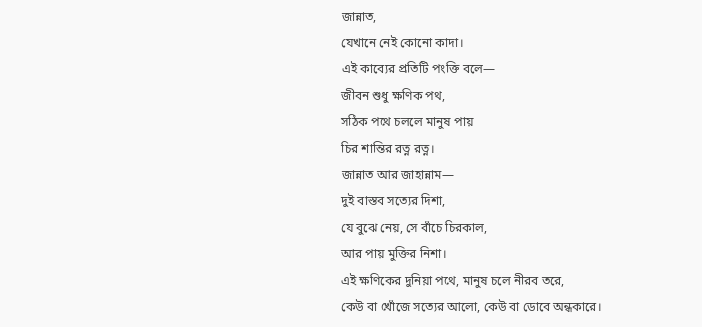জান্নাত,
যেখানে নেই কোনো কাদা।
এই কাব্যের প্রতিটি পংক্তি বলে—
জীবন শুধু ক্ষণিক পথ,
সঠিক পথে চললে মানুষ পায়
চির শান্তির রত্ন রত্ন।
জান্নাত আর জাহান্নাম—
দুই বাস্তব সত্যের দিশা,
যে বুঝে নেয়, সে বাঁচে চিরকাল,
আর পায় মুক্তির নিশা।
এই ক্ষণিকের দুনিয়া পথে, মানুষ চলে নীরব তরে,
কেউ বা খোঁজে সত্যের আলো, কেউ বা ডোবে অন্ধকারে।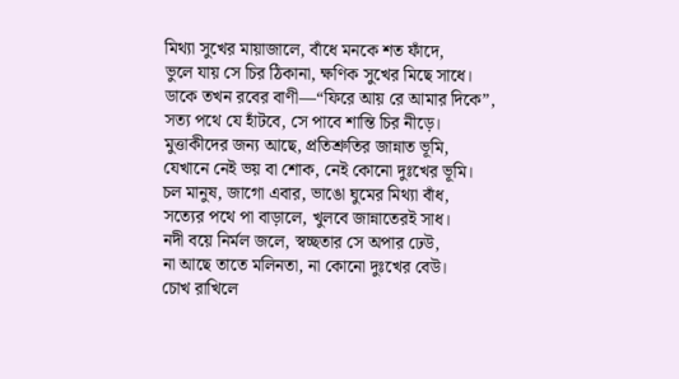মিথ্যা সুখের মায়াজালে, বাঁধে মনকে শত ফাঁদে,
ভুলে যায় সে চির ঠিকানা, ক্ষণিক সুখের মিছে সাধে।
ডাকে তখন রবের বাণী—“ফিরে আয় রে আমার দিকে”,
সত্য পথে যে হাঁটবে, সে পাবে শান্তি চির নীড়ে।
মুত্তাকীদের জন্য আছে, প্রতিশ্রুতির জান্নাত ভূমি,
যেখানে নেই ভয় বা শোক, নেই কোনো দুঃখের ভূমি।
চল মানুষ, জাগো এবার, ভাঙো ঘুমের মিথ্যা বাঁধ,
সত্যের পথে পা বাড়ালে, খুলবে জান্নাতেরই সাধ।
নদী বয়ে নির্মল জলে, স্বচ্ছতার সে অপার ঢেউ,
না আছে তাতে মলিনতা, না কোনো দুঃখের বেউ।
চোখ রাখিলে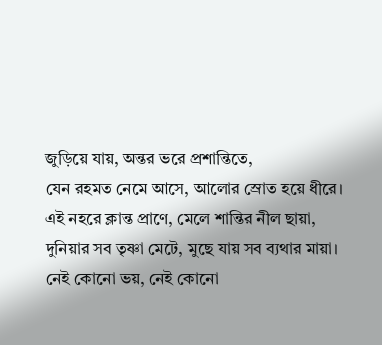জুড়িয়ে যায়, অন্তর ভরে প্রশান্তিতে,
যেন রহমত নেমে আসে, আলোর স্রোত হয়ে ধীরে।
এই নহরে ক্লান্ত প্রাণে, মেলে শান্তির নীল ছায়া,
দুনিয়ার সব তৃষ্ণা মেটে, মুছে যায় সব ব্যথার মায়া।
নেই কোনো ভয়, নেই কোনো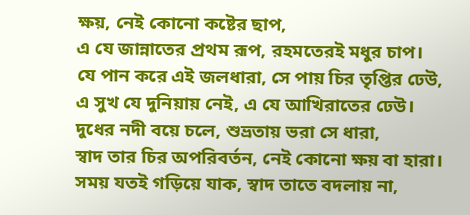ক্ষয়, নেই কোনো কষ্টের ছাপ,
এ যে জান্নাতের প্রথম রূপ, রহমতেরই মধুর চাপ।
যে পান করে এই জলধারা, সে পায় চির তৃপ্তির ঢেউ,
এ সুখ যে দুনিয়ায় নেই, এ যে আখিরাতের ঢেউ।
দুধের নদী বয়ে চলে, শুভ্রতায় ভরা সে ধারা,
স্বাদ তার চির অপরিবর্তন, নেই কোনো ক্ষয় বা হারা।
সময় যতই গড়িয়ে যাক, স্বাদ তাতে বদলায় না,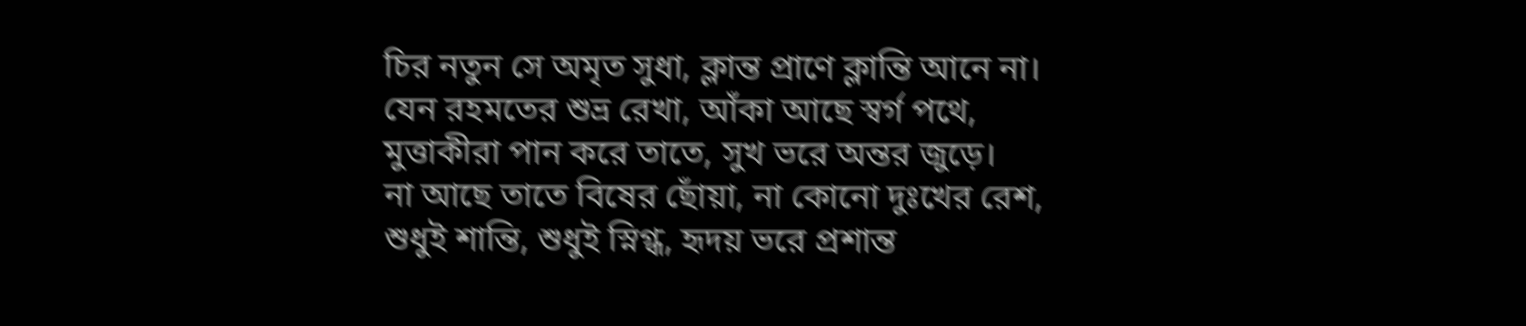চির নতুন সে অমৃত সুধা, ক্লান্ত প্রাণে ক্লান্তি আনে না।
যেন রহমতের শুভ্র রেখা, আঁকা আছে স্বর্গ পথে,
মুত্তাকীরা পান করে তাতে, সুখ ভরে অন্তর জুড়ে।
না আছে তাতে বিষের ছোঁয়া, না কোনো দুঃখের রেশ,
শুধুই শান্তি, শুধুই স্নিগ্ধ, হৃদয় ভরে প্রশান্ত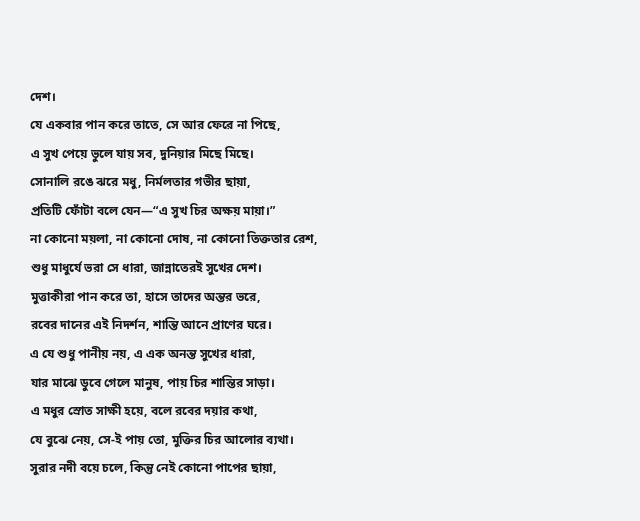দেশ।
যে একবার পান করে তাতে, সে আর ফেরে না পিছে,
এ সুখ পেয়ে ভুলে যায় সব, দুনিয়ার মিছে মিছে।
সোনালি রঙে ঝরে মধু, নির্মলতার গভীর ছায়া,
প্রতিটি ফোঁটা বলে যেন—“এ সুখ চির অক্ষয় মায়া।”
না কোনো ময়লা, না কোনো দোষ, না কোনো তিক্ততার রেশ,
শুধু মাধুর্যে ভরা সে ধারা, জান্নাতেরই সুখের দেশ।
মুত্তাকীরা পান করে তা, হাসে তাদের অন্তর ভরে,
রবের দানের এই নিদর্শন, শান্তি আনে প্রাণের ঘরে।
এ যে শুধু পানীয় নয়, এ এক অনন্ত সুখের ধারা,
যার মাঝে ডুবে গেলে মানুষ, পায় চির শান্তির সাড়া।
এ মধুর স্রোত সাক্ষী হয়ে, বলে রবের দয়ার কথা,
যে বুঝে নেয়, সে-ই পায় তো, মুক্তির চির আলোর ব্যথা।
সুরার নদী বয়ে চলে, কিন্তু নেই কোনো পাপের ছায়া,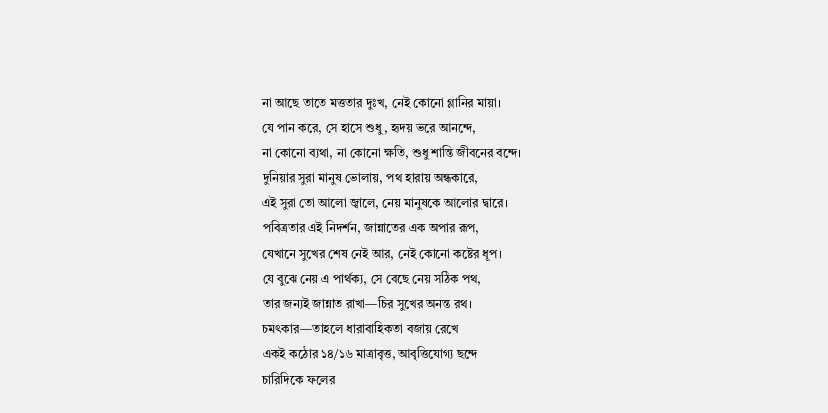না আছে তাতে মত্ততার দুঃখ, নেই কোনো গ্লানির মায়া।
যে পান করে, সে হাসে শুধু, হৃদয় ভরে আনন্দে,
না কোনো ব্যথা, না কোনো ক্ষতি, শুধু শান্তি জীবনের বন্দে।
দুনিয়ার সুরা মানুষ ভোলায়, পথ হারায় অন্ধকারে,
এই সুরা তো আলো জ্বালে, নেয় মানুষকে আলোর দ্বারে।
পবিত্রতার এই নিদর্শন, জান্নাতের এক অপার রূপ,
যেখানে সুখের শেষ নেই আর, নেই কোনো কষ্টের ধূপ।
যে বুঝে নেয় এ পার্থক্য, সে বেছে নেয় সঠিক পথ,
তার জন্যই জান্নাত রাখা—চির সুখের অনন্ত রথ।
চমৎকার—তাহলে ধারাবাহিকতা বজায় রেখে
একই কঠোর ১৪/১৬ মাত্রাবৃত্ত, আবৃত্তিযোগ্য ছন্দে
চারিদিকে ফলের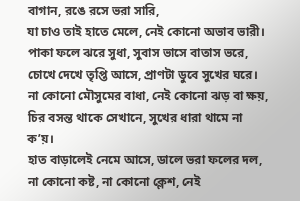বাগান, রঙে রসে ভরা সারি,
যা চাও তাই হাতে মেলে, নেই কোনো অভাব ভারী।
পাকা ফলে ঝরে সুধা, সুবাস ভাসে বাতাস ভরে,
চোখে দেখে তৃপ্তি আসে, প্রাণটা ডুবে সুখের ঘরে।
না কোনো মৌসুমের বাধা, নেই কোনো ঝড় বা ক্ষয়,
চির বসন্ত থাকে সেখানে, সুখের ধারা থামে না ক’য়।
হাত বাড়ালেই নেমে আসে, ডালে ভরা ফলের দল,
না কোনো কষ্ট, না কোনো ক্লেশ, নেই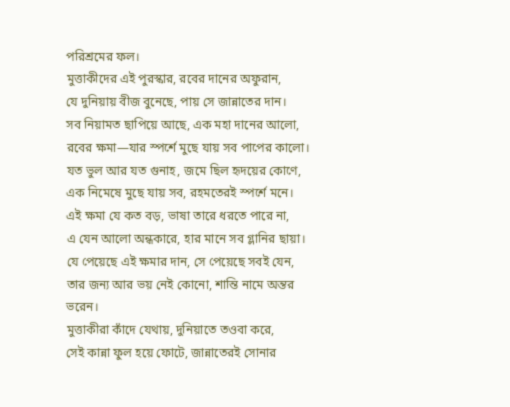পরিশ্রমের ফল।
মুত্তাকীদের এই পুরস্কার, রবের দানের অফুরান,
যে দুনিয়ায় বীজ বুনেছে, পায় সে জান্নাতের দান।
সব নিয়ামত ছাপিয়ে আছে, এক মহা দানের আলো,
রবের ক্ষমা—যার স্পর্শে মুছে যায় সব পাপের কালো।
যত ভুল আর যত গুনাহ, জমে ছিল হৃদয়ের কোণে,
এক নিমেষে মুছে যায় সব, রহমতেরই স্পর্শে মনে।
এই ক্ষমা যে কত বড়, ভাষা তারে ধরতে পারে না,
এ যেন আলো অন্ধকারে, হার মানে সব গ্লানির ছায়া।
যে পেয়েছে এই ক্ষমার দান, সে পেয়েছে সবই যেন,
তার জন্য আর ভয় নেই কোনো, শান্তি নামে অন্তর ভরেন।
মুত্তাকীরা কাঁদে যেথায়, দুনিয়াতে তওবা করে,
সেই কান্না ফুল হয়ে ফোটে, জান্নাতেরই সোনার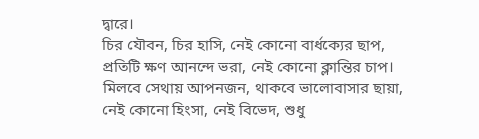দ্বারে।
চির যৌবন, চির হাসি, নেই কোনো বার্ধক্যের ছাপ,
প্রতিটি ক্ষণ আনন্দে ভরা, নেই কোনো ক্লান্তির চাপ।
মিলবে সেথায় আপনজন, থাকবে ভালোবাসার ছায়া,
নেই কোনো হিংসা, নেই বিভেদ, শুধু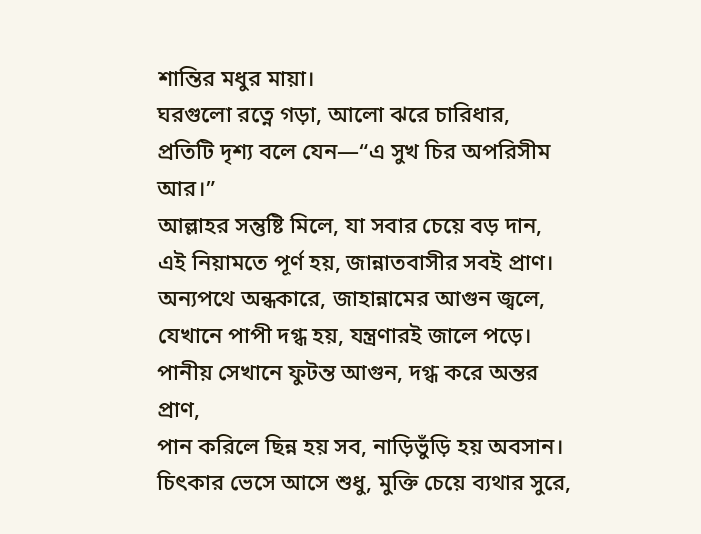শান্তির মধুর মায়া।
ঘরগুলো রত্নে গড়া, আলো ঝরে চারিধার,
প্রতিটি দৃশ্য বলে যেন—“এ সুখ চির অপরিসীম আর।”
আল্লাহর সন্তুষ্টি মিলে, যা সবার চেয়ে বড় দান,
এই নিয়ামতে পূর্ণ হয়, জান্নাতবাসীর সবই প্রাণ।
অন্যপথে অন্ধকারে, জাহান্নামের আগুন জ্বলে,
যেখানে পাপী দগ্ধ হয়, যন্ত্রণারই জালে পড়ে।
পানীয় সেখানে ফুটন্ত আগুন, দগ্ধ করে অন্তর প্রাণ,
পান করিলে ছিন্ন হয় সব, নাড়িভুঁড়ি হয় অবসান।
চিৎকার ভেসে আসে শুধু, মুক্তি চেয়ে ব্যথার সুরে,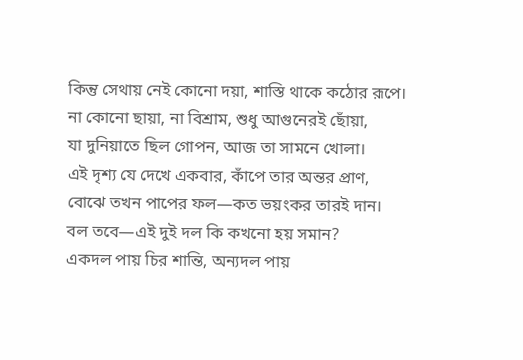কিন্তু সেথায় নেই কোনো দয়া, শাস্তি থাকে কঠোর রূপে।
না কোনো ছায়া, না বিশ্রাম, শুধু আগুনেরই ছোঁয়া,
যা দুনিয়াতে ছিল গোপন, আজ তা সামনে খোলা।
এই দৃশ্য যে দেখে একবার, কাঁপে তার অন্তর প্রাণ,
বোঝে তখন পাপের ফল—কত ভয়ংকর তারই দান।
বল তবে—এই দুই দল কি কখনো হয় সমান?
একদল পায় চির শান্তি, অন্যদল পায়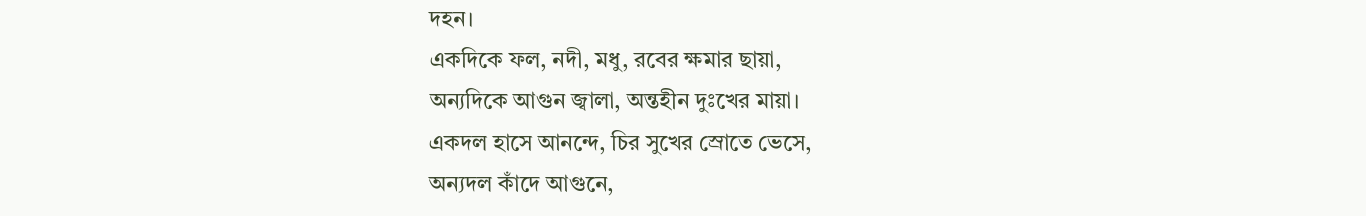দহন।
একদিকে ফল, নদী, মধু, রবের ক্ষমার ছায়া,
অন্যদিকে আগুন জ্বালা, অন্তহীন দুঃখের মায়া।
একদল হাসে আনন্দে, চির সুখের স্রোতে ভেসে,
অন্যদল কাঁদে আগুনে,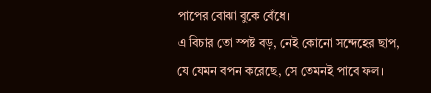পাপের বোঝা বুকে বেঁধে।
এ বিচার তো স্পষ্ট বড়, নেই কোনো সন্দেহের ছাপ,
যে যেমন বপন করেছে, সে তেমনই পাবে ফল।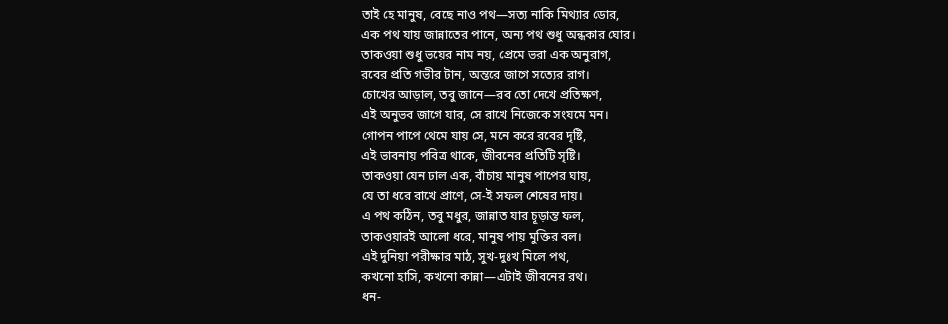তাই হে মানুষ, বেছে নাও পথ—সত্য নাকি মিথ্যার ডোর,
এক পথ যায় জান্নাতের পানে, অন্য পথ শুধু অন্ধকার ঘোর।
তাকওয়া শুধু ভয়ের নাম নয়, প্রেমে ভরা এক অনুরাগ,
রবের প্রতি গভীর টান, অন্তরে জাগে সত্যের রাগ।
চোখের আড়াল, তবু জানে—রব তো দেখে প্রতিক্ষণ,
এই অনুভব জাগে যার, সে রাখে নিজেকে সংযমে মন।
গোপন পাপে থেমে যায় সে, মনে করে রবের দৃষ্টি,
এই ভাবনায় পবিত্র থাকে, জীবনের প্রতিটি সৃষ্টি।
তাকওয়া যেন ঢাল এক, বাঁচায় মানুষ পাপের ঘায়,
যে তা ধরে রাখে প্রাণে, সে-ই সফল শেষের দায়।
এ পথ কঠিন, তবু মধুর, জান্নাত যার চূড়ান্ত ফল,
তাকওয়ারই আলো ধরে, মানুষ পায় মুক্তির বল।
এই দুনিয়া পরীক্ষার মাঠ, সুখ-দুঃখ মিলে পথ,
কখনো হাসি, কখনো কান্না—এটাই জীবনের রথ।
ধন-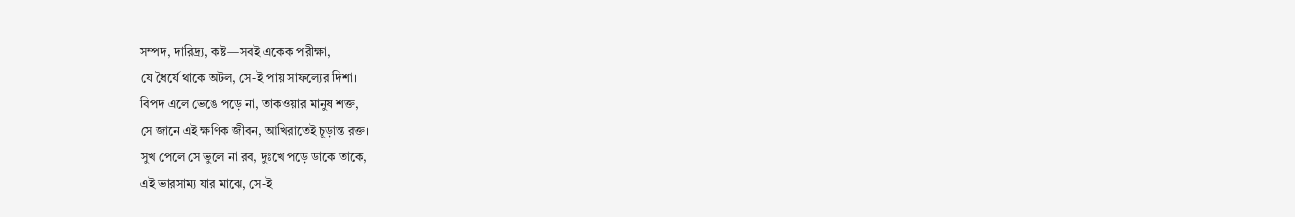সম্পদ, দারিদ্র্য, কষ্ট—সবই একেক পরীক্ষা,
যে ধৈর্যে থাকে অটল, সে-ই পায় সাফল্যের দিশা।
বিপদ এলে ভেঙে পড়ে না, তাকওয়ার মানুষ শক্ত,
সে জানে এই ক্ষণিক জীবন, আখিরাতেই চূড়ান্ত রক্ত।
সুখ পেলে সে ভুলে না রব, দুঃখে পড়ে ডাকে তাকে,
এই ভারসাম্য যার মাঝে, সে-ই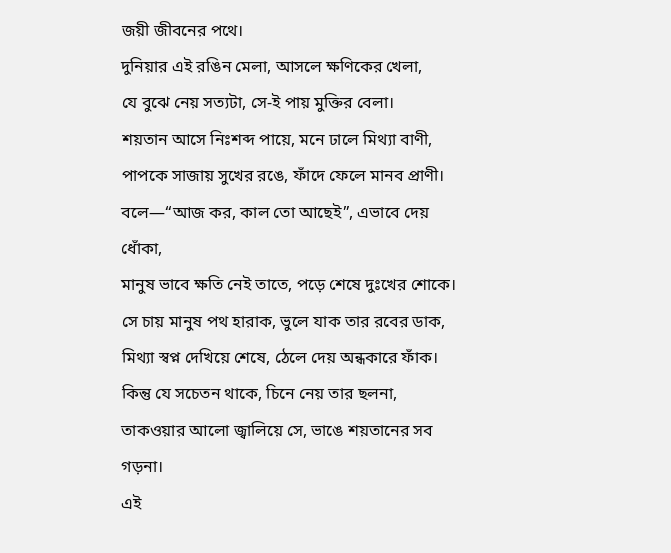জয়ী জীবনের পথে।
দুনিয়ার এই রঙিন মেলা, আসলে ক্ষণিকের খেলা,
যে বুঝে নেয় সত্যটা, সে-ই পায় মুক্তির বেলা।
শয়তান আসে নিঃশব্দ পায়ে, মনে ঢালে মিথ্যা বাণী,
পাপকে সাজায় সুখের রঙে, ফাঁদে ফেলে মানব প্রাণী।
বলে—“আজ কর, কাল তো আছেই”, এভাবে দেয় ধোঁকা,
মানুষ ভাবে ক্ষতি নেই তাতে, পড়ে শেষে দুঃখের শোকে।
সে চায় মানুষ পথ হারাক, ভুলে যাক তার রবের ডাক,
মিথ্যা স্বপ্ন দেখিয়ে শেষে, ঠেলে দেয় অন্ধকারে ফাঁক।
কিন্তু যে সচেতন থাকে, চিনে নেয় তার ছলনা,
তাকওয়ার আলো জ্বালিয়ে সে, ভাঙে শয়তানের সব গড়না।
এই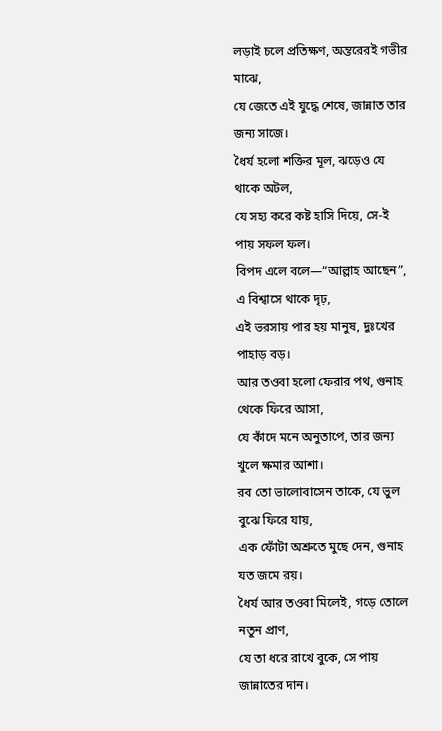লড়াই চলে প্রতিক্ষণ, অন্তরেরই গভীর মাঝে,
যে জেতে এই যুদ্ধে শেষে, জান্নাত তার জন্য সাজে।
ধৈর্য হলো শক্তির মূল, ঝড়েও যে থাকে অটল,
যে সহ্য করে কষ্ট হাসি দিয়ে, সে-ই পায় সফল ফল।
বিপদ এলে বলে—“আল্লাহ আছেন”, এ বিশ্বাসে থাকে দৃঢ়,
এই ভরসায় পার হয় মানুষ, দুঃখের পাহাড় বড়।
আর তওবা হলো ফেরার পথ, গুনাহ থেকে ফিরে আসা,
যে কাঁদে মনে অনুতাপে, তার জন্য খুলে ক্ষমার আশা।
রব তো ভালোবাসেন তাকে, যে ভুল বুঝে ফিরে যায়,
এক ফোঁটা অশ্রুতে মুছে দেন, গুনাহ যত জমে রয়।
ধৈর্য আর তওবা মিলেই, গড়ে তোলে নতুন প্রাণ,
যে তা ধরে রাখে বুকে, সে পায় জান্নাতের দান।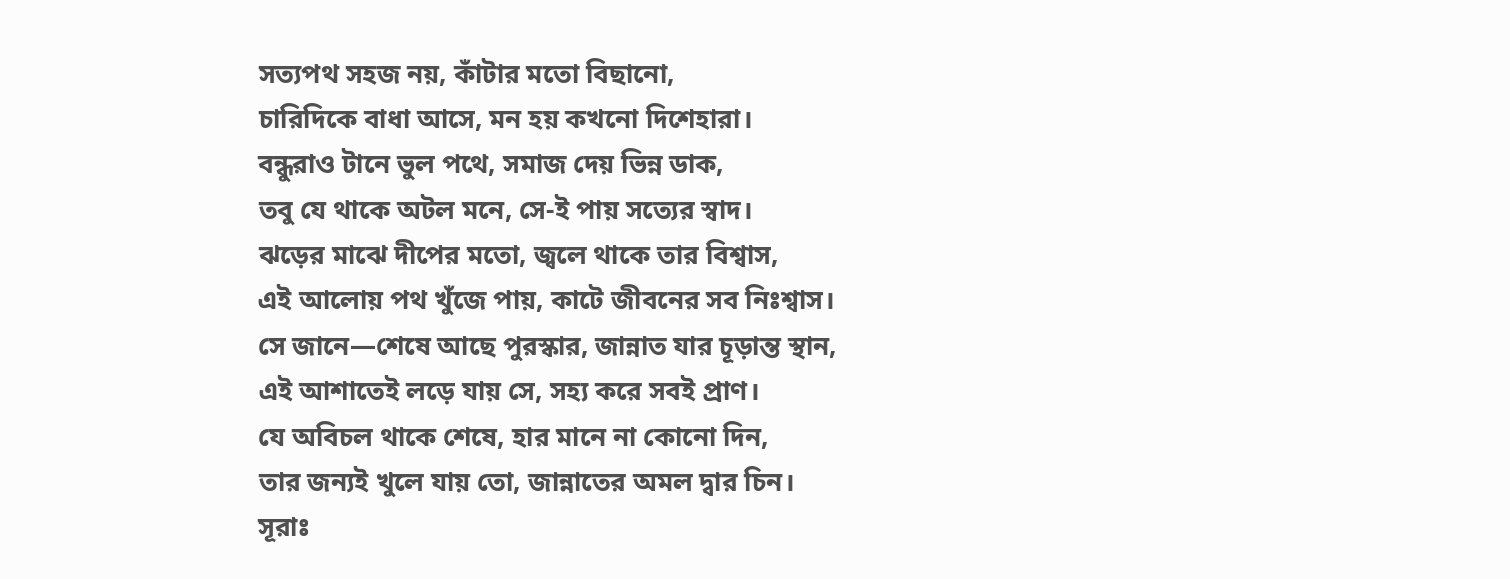সত্যপথ সহজ নয়, কাঁটার মতো বিছানো,
চারিদিকে বাধা আসে, মন হয় কখনো দিশেহারা।
বন্ধুরাও টানে ভুল পথে, সমাজ দেয় ভিন্ন ডাক,
তবু যে থাকে অটল মনে, সে-ই পায় সত্যের স্বাদ।
ঝড়ের মাঝে দীপের মতো, জ্বলে থাকে তার বিশ্বাস,
এই আলোয় পথ খুঁজে পায়, কাটে জীবনের সব নিঃশ্বাস।
সে জানে—শেষে আছে পুরস্কার, জান্নাত যার চূড়ান্ত স্থান,
এই আশাতেই লড়ে যায় সে, সহ্য করে সবই প্রাণ।
যে অবিচল থাকে শেষে, হার মানে না কোনো দিন,
তার জন্যই খুলে যায় তো, জান্নাতের অমল দ্বার চিন।
সূরাঃ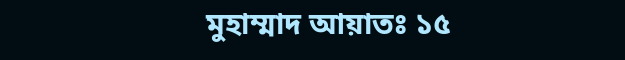মুহাম্মাদ আয়াতঃ ১৫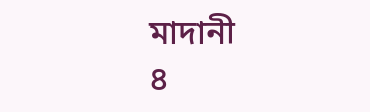মাদানী
৪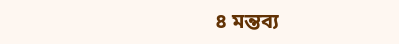৪ মন্তব্য